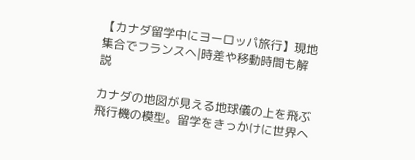【カナダ留学中にヨーロッパ旅行】現地集合でフランスへ|時差や移動時間も解説

カナダの地図が見える地球儀の上を飛ぶ飛行機の模型。留学をきっかけに世界へ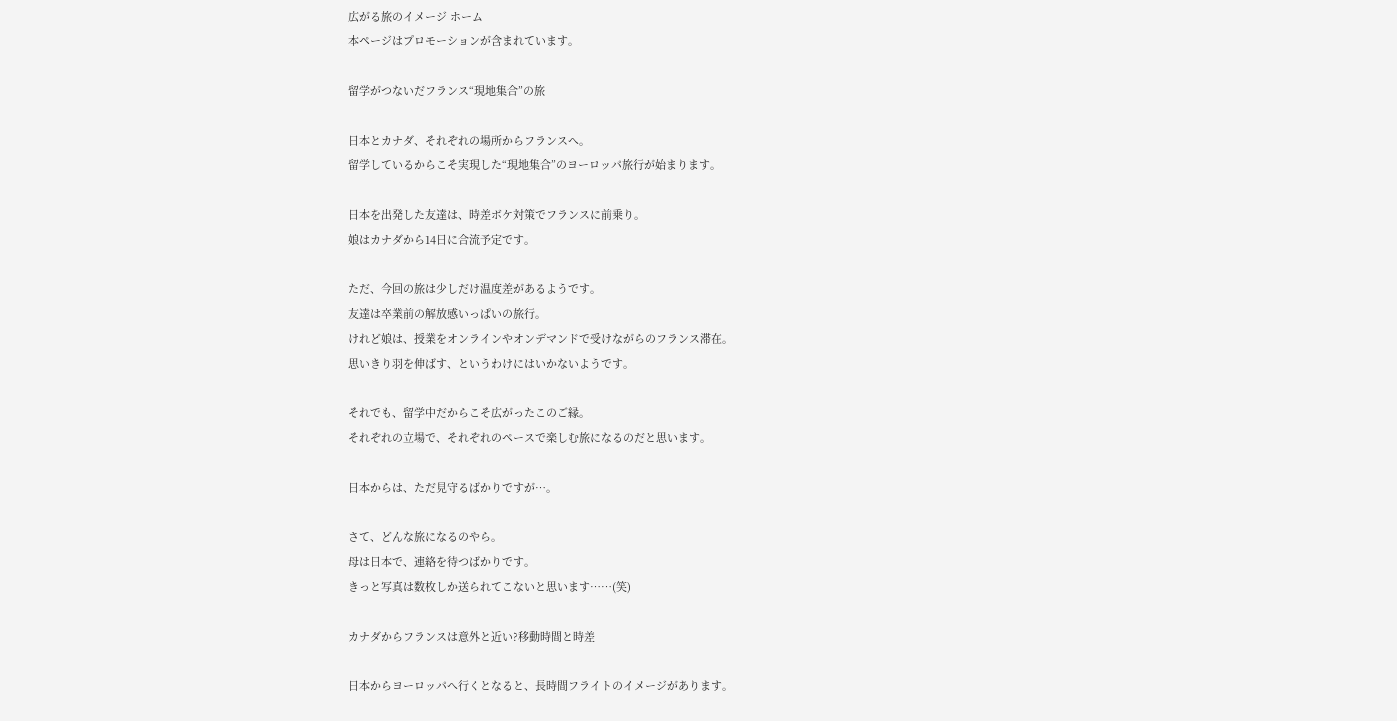広がる旅のイメージ ホーム
本ページはプロモーションが含まれています。

留学がつないだフランス“現地集合”の旅

日本とカナダ、それぞれの場所からフランスへ。
留学しているからこそ実現した“現地集合”のヨーロッパ旅行が始まります。

日本を出発した友達は、時差ボケ対策でフランスに前乗り。
娘はカナダから14日に合流予定です。

ただ、今回の旅は少しだけ温度差があるようです。
友達は卒業前の解放感いっぱいの旅行。
けれど娘は、授業をオンラインやオンデマンドで受けながらのフランス滞在。
思いきり羽を伸ばす、というわけにはいかないようです。

それでも、留学中だからこそ広がったこのご縁。
それぞれの立場で、それぞれのペースで楽しむ旅になるのだと思います。

日本からは、ただ見守るばかりですが…。

さて、どんな旅になるのやら。
母は日本で、連絡を待つばかりです。
きっと写真は数枚しか送られてこないと思います……(笑)

カナダからフランスは意外と近い?移動時間と時差

日本からヨーロッパへ行くとなると、長時間フライトのイメージがあります。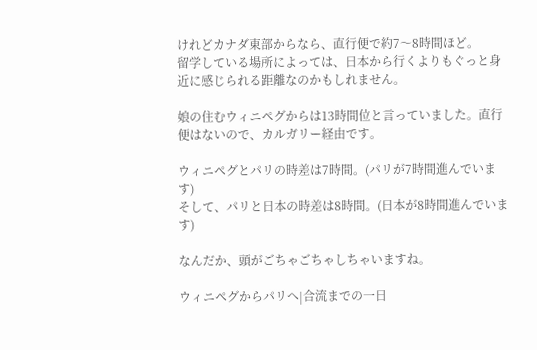けれどカナダ東部からなら、直行便で約7〜8時間ほど。
留学している場所によっては、日本から行くよりもぐっと身近に感じられる距離なのかもしれません。

娘の住むウィニペグからは13時間位と言っていました。直行便はないので、カルガリー経由です。

ウィニペグとパリの時差は7時間。(パリが7時間進んでいます)
そして、パリと日本の時差は8時間。(日本が8時間進んでいます)

なんだか、頭がごちゃごちゃしちゃいますね。

ウィニペグからパリへ|合流までの一日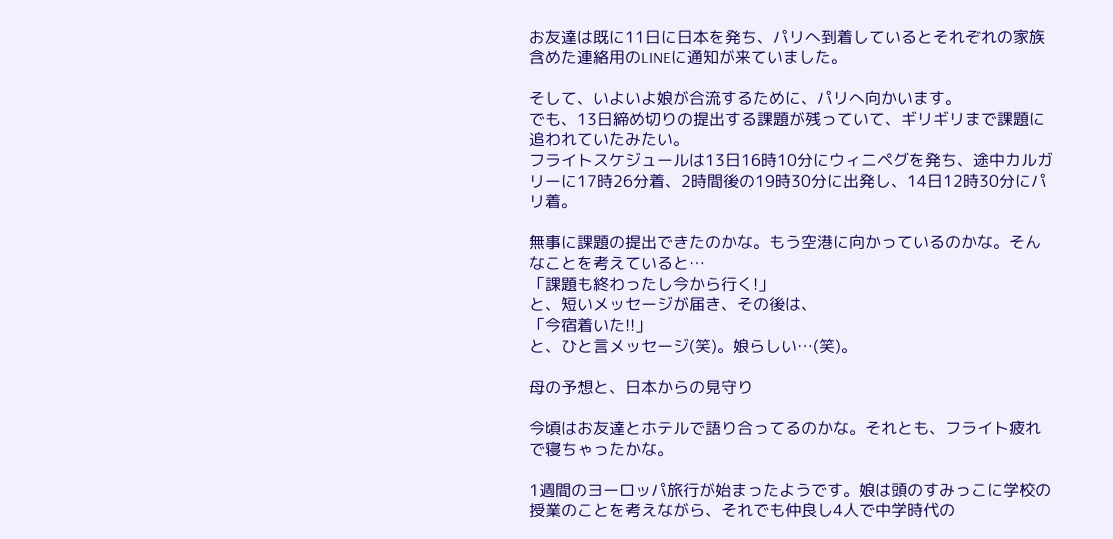お友達は既に11日に日本を発ち、パリへ到着しているとそれぞれの家族含めた連絡用のLINEに通知が来ていました。

そして、いよいよ娘が合流するために、パリへ向かいます。
でも、13日締め切りの提出する課題が残っていて、ギリギリまで課題に追われていたみたい。
フライトスケジュールは13日16時10分にウィニペグを発ち、途中カルガリーに17時26分着、2時間後の19時30分に出発し、14日12時30分にパリ着。

無事に課題の提出できたのかな。もう空港に向かっているのかな。そんなことを考えていると…
「課題も終わったし今から行く!」
と、短いメッセージが届き、その後は、
「今宿着いた!!」
と、ひと言メッセージ(笑)。娘らしい…(笑)。

母の予想と、日本からの見守り

今頃はお友達とホテルで語り合ってるのかな。それとも、フライト疲れで寝ちゃったかな。

1週間のヨーロッパ旅行が始まったようです。娘は頭のすみっこに学校の授業のことを考えながら、それでも仲良し4人で中学時代の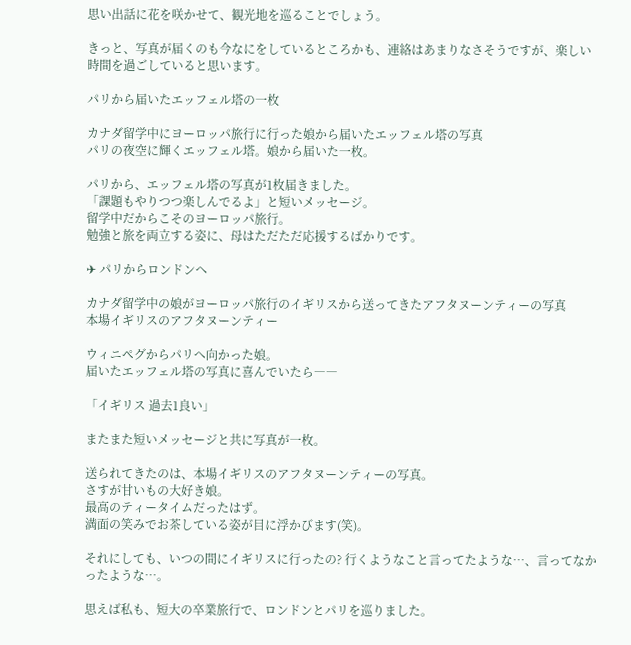思い出話に花を咲かせて、観光地を巡ることでしょう。

きっと、写真が届くのも今なにをしているところかも、連絡はあまりなさそうですが、楽しい時間を過ごしていると思います。

パリから届いたエッフェル塔の一枚

カナダ留学中にヨーロッパ旅行に行った娘から届いたエッフェル塔の写真
パリの夜空に輝くエッフェル塔。娘から届いた一枚。

パリから、エッフェル塔の写真が1枚届きました。
「課題もやりつつ楽しんでるよ」と短いメッセージ。
留学中だからこそのヨーロッパ旅行。
勉強と旅を両立する姿に、母はただただ応援するばかりです。

✈ パリからロンドンへ

カナダ留学中の娘がヨーロッパ旅行のイギリスから送ってきたアフタヌーンティーの写真
本場イギリスのアフタヌーンティー

ウィニペグからパリへ向かった娘。
届いたエッフェル塔の写真に喜んでいたら――

「イギリス 過去1良い」

またまた短いメッセージと共に写真が一枚。

送られてきたのは、本場イギリスのアフタヌーンティーの写真。
さすが甘いもの大好き娘。
最高のティータイムだったはず。
満面の笑みでお茶している姿が目に浮かびます(笑)。

それにしても、いつの間にイギリスに行ったの? 行くようなこと言ってたような…、言ってなかったような…。

思えば私も、短大の卒業旅行で、ロンドンとパリを巡りました。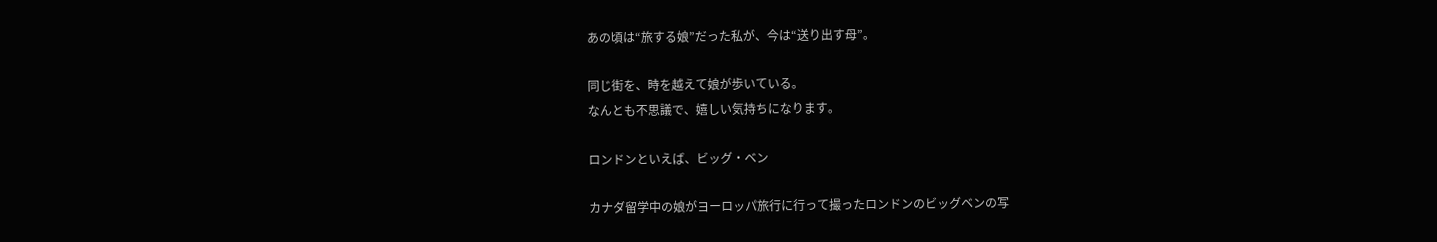あの頃は“旅する娘”だった私が、今は“送り出す母”。

同じ街を、時を越えて娘が歩いている。
なんとも不思議で、嬉しい気持ちになります。

ロンドンといえば、ビッグ・ベン

カナダ留学中の娘がヨーロッパ旅行に行って撮ったロンドンのビッグベンの写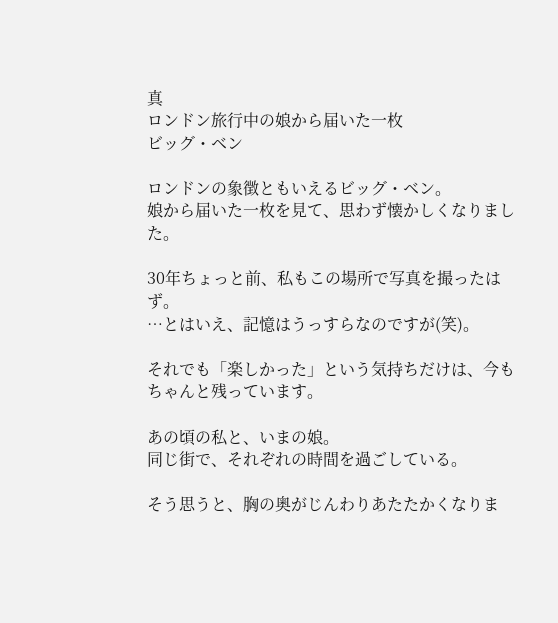真
ロンドン旅行中の娘から届いた一枚
ビッグ・ベン

ロンドンの象徴ともいえるビッグ・ベン。
娘から届いた一枚を見て、思わず懐かしくなりました。

30年ちょっと前、私もこの場所で写真を撮ったはず。
…とはいえ、記憶はうっすらなのですが(笑)。

それでも「楽しかった」という気持ちだけは、今もちゃんと残っています。

あの頃の私と、いまの娘。
同じ街で、それぞれの時間を過ごしている。

そう思うと、胸の奥がじんわりあたたかくなりま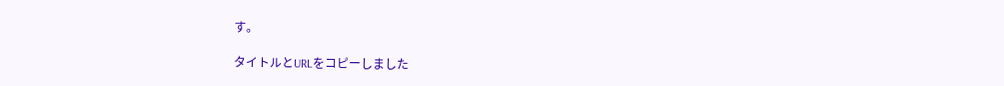す。

タイトルとURLをコピーしました